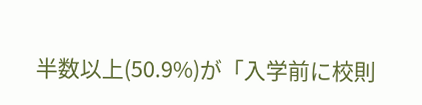半数以上(50.9%)が「入学前に校則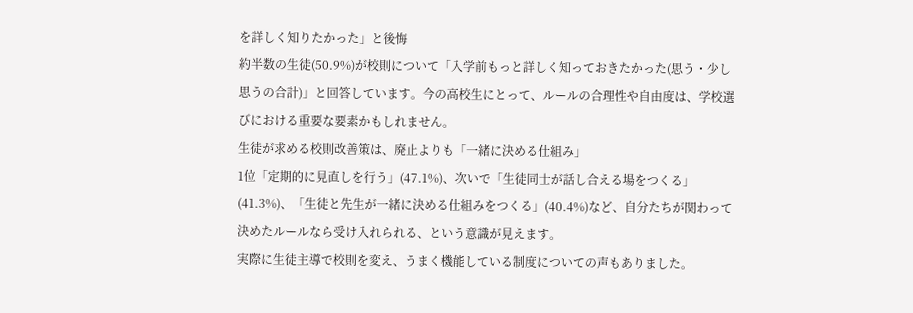を詳しく知りたかった」と後悔
約半数の生徒(50.9%)が校則について「入学前もっと詳しく知っておきたかった(思う・少し思うの合計)」と回答しています。今の高校生にとって、ルールの合理性や自由度は、学校選びにおける重要な要素かもしれません。
生徒が求める校則改善策は、廃止よりも「一緒に決める仕組み」
1位「定期的に見直しを行う」(47.1%)、次いで「生徒同士が話し合える場をつくる」(41.3%)、「生徒と先生が一緒に決める仕組みをつくる」(40.4%)など、自分たちが関わって決めたルールなら受け入れられる、という意識が見えます。
実際に生徒主導で校則を変え、うまく機能している制度についての声もありました。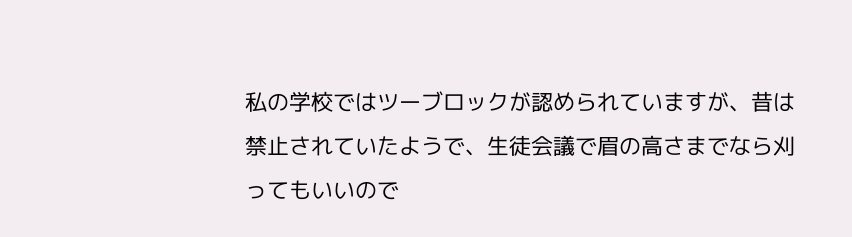私の学校ではツーブロックが認められていますが、昔は禁止されていたようで、生徒会議で眉の高さまでなら刈ってもいいので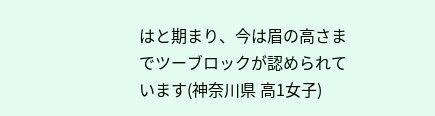はと期まり、今は眉の高さまでツーブロックが認められています(神奈川県 高1女子)